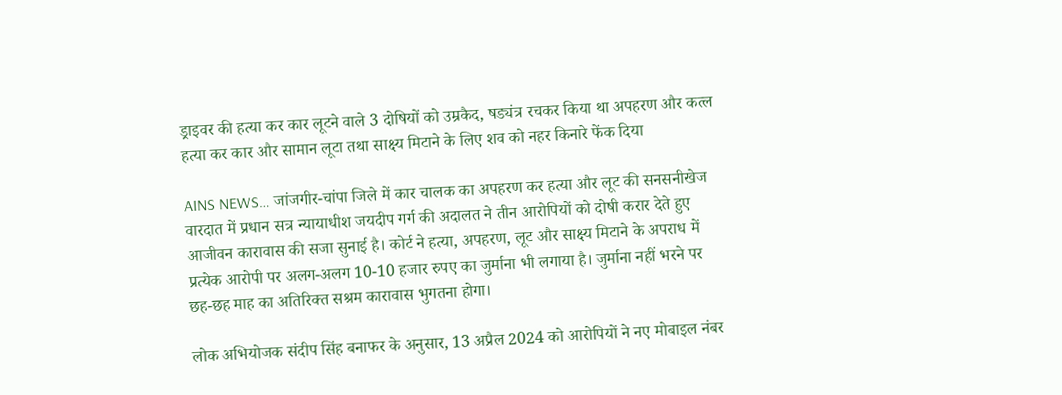ड्राइवर की हत्या कर कार लूटने वाले 3 दोषियों को उम्रकैद, षड्यंत्र रचकर किया था अपहरण और कत्ल
हत्या कर कार और सामान लूटा तथा साक्ष्य मिटाने के लिए शव को नहर किनारे फेंक दिया

AINS NEWS… जांजगीर-चांपा जिले में कार चालक का अपहरण कर हत्या और लूट की सनसनीखेज वारदात में प्रधान सत्र न्यायाधीश जयदीप गर्ग की अदालत ने तीन आरोपियों को दोषी करार देते हुए आजीवन कारावास की सजा सुनाई है। कोर्ट ने हत्या, अपहरण, लूट और साक्ष्य मिटाने के अपराध में प्रत्येक आरोपी पर अलग-अलग 10-10 हजार रुपए का जुर्माना भी लगाया है। जुर्माना नहीं भरने पर छह-छह माह का अतिरिक्त सश्रम कारावास भुगतना होगा।

लोक अभियोजक संदीप सिंह बनाफर के अनुसार, 13 अप्रैल 2024 को आरोपियों ने नए मोबाइल नंबर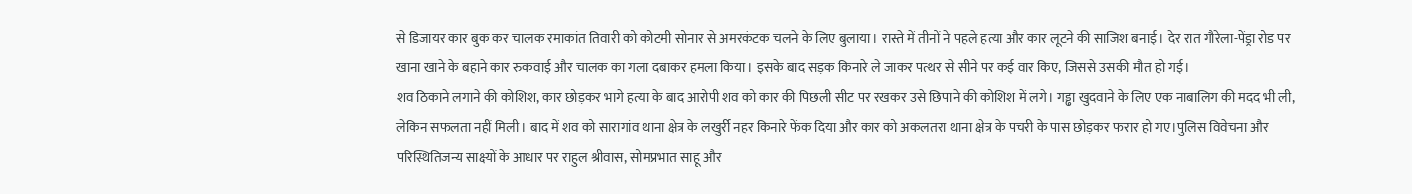से डिजायर कार बुक कर चालक रमाकांत तिवारी को कोटमी सोनार से अमरकंटक चलने के लिए बुलाया। रास्ते में तीनों ने पहले हत्या और कार लूटने की साजिश बनाई। देर रात गौरेला-पेंड्रा रोड पर खाना खाने के बहाने कार रुकवाई और चालक का गला दबाकर हमला किया। इसके बाद सड़क किनारे ले जाकर पत्थर से सीने पर कई वार किए, जिससे उसकी मौत हो गई।
शव ठिकाने लगाने की कोशिश, कार छोड़कर भागे हत्या के बाद आरोपी शव को कार की पिछली सीट पर रखकर उसे छिपाने की कोशिश में लगे। गड्ढा खुदवाने के लिए एक नाबालिग की मदद भी ली, लेकिन सफलता नहीं मिली। बाद में शव को सारागांव थाना क्षेत्र के लखुर्री नहर किनारे फेंक दिया और कार को अकलतरा थाना क्षेत्र के पचरी के पास छोड़कर फरार हो गए।पुलिस विवेचना और परिस्थितिजन्य साक्ष्यों के आधार पर राहुल श्रीवास, सोमप्रभात साहू और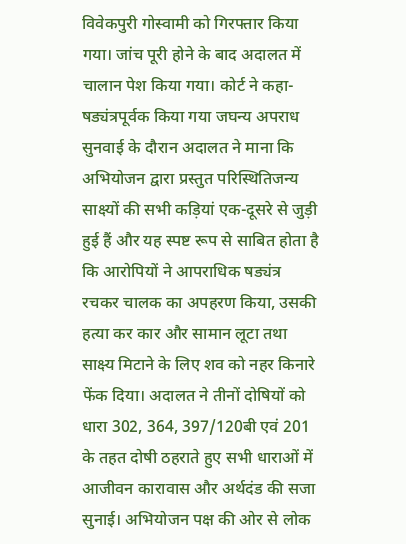विवेकपुरी गोस्वामी को गिरफ्तार किया गया। जांच पूरी होने के बाद अदालत में चालान पेश किया गया। कोर्ट ने कहा- षड्यंत्रपूर्वक किया गया जघन्य अपराध सुनवाई के दौरान अदालत ने माना कि अभियोजन द्वारा प्रस्तुत परिस्थितिजन्य साक्ष्यों की सभी कड़ियां एक-दूसरे से जुड़ी हुई हैं और यह स्पष्ट रूप से साबित होता है कि आरोपियों ने आपराधिक षड्यंत्र रचकर चालक का अपहरण किया, उसकी हत्या कर कार और सामान लूटा तथा साक्ष्य मिटाने के लिए शव को नहर किनारे फेंक दिया। अदालत ने तीनों दोषियों को धारा 302, 364, 397/120बी एवं 201 के तहत दोषी ठहराते हुए सभी धाराओं में आजीवन कारावास और अर्थदंड की सजा सुनाई। अभियोजन पक्ष की ओर से लोक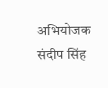अभियोजक संदीप सिंह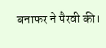बनाफर ने पैरवी की।